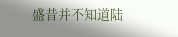盛昔并不知道陆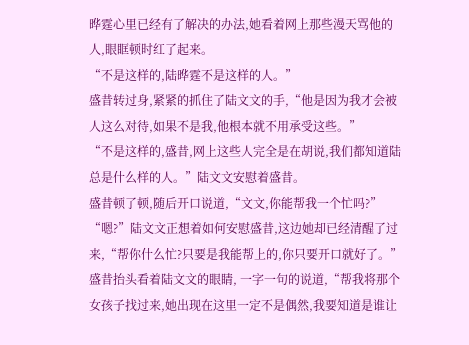晔霆心里已经有了解决的办法,她看着网上那些漫天骂他的人,眼眶顿时红了起来。
“不是这样的,陆晔霆不是这样的人。”
盛昔转过身,紧紧的抓住了陆文文的手,“他是因为我才会被人这么对待,如果不是我,他根本就不用承受这些。”
“不是这样的,盛昔,网上这些人完全是在胡说,我们都知道陆总是什么样的人。”陆文文安慰着盛昔。
盛昔顿了顿,随后开口说道,“文文,你能帮我一个忙吗?”
“嗯?”陆文文正想着如何安慰盛昔,这边她却已经清醒了过来,“帮你什么忙?只要是我能帮上的,你只要开口就好了。”
盛昔抬头看着陆文文的眼睛, 一字一句的说道,“帮我将那个女孩子找过来,她出现在这里一定不是偶然,我要知道是谁让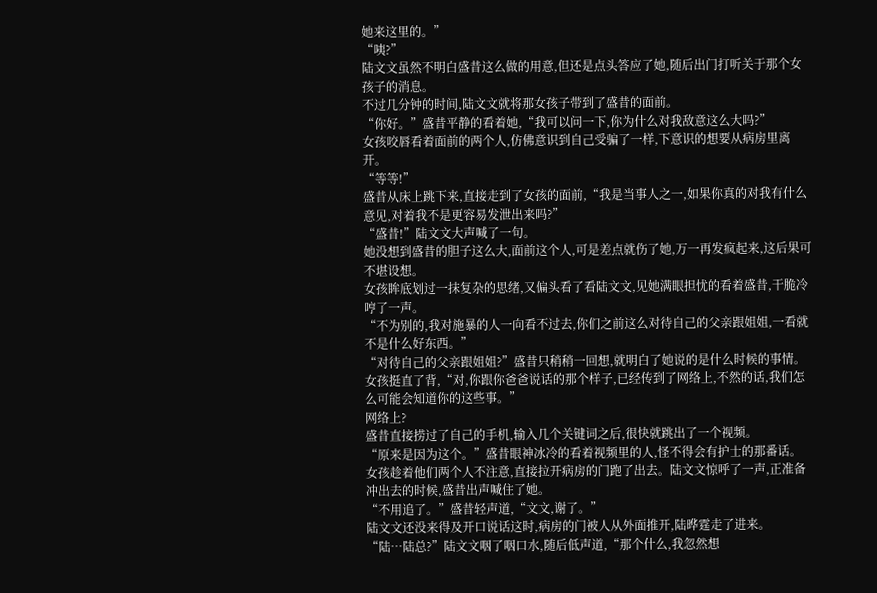她来这里的。”
“咦?”
陆文文虽然不明白盛昔这么做的用意,但还是点头答应了她,随后出门打听关于那个女孩子的消息。
不过几分钟的时间,陆文文就将那女孩子带到了盛昔的面前。
“你好。”盛昔平静的看着她,“我可以问一下,你为什么对我敌意这么大吗?”
女孩咬唇看着面前的两个人,仿佛意识到自己受骗了一样,下意识的想要从病房里离开。
“等等!”
盛昔从床上跳下来,直接走到了女孩的面前,“我是当事人之一,如果你真的对我有什么意见,对着我不是更容易发泄出来吗?”
“盛昔!”陆文文大声喊了一句。
她没想到盛昔的胆子这么大,面前这个人,可是差点就伤了她,万一再发疯起来,这后果可不堪设想。
女孩眸底划过一抹复杂的思绪,又偏头看了看陆文文,见她满眼担忧的看着盛昔,干脆冷哼了一声。
“不为别的,我对施暴的人一向看不过去,你们之前这么对待自己的父亲跟姐姐,一看就不是什么好东西。”
“对待自己的父亲跟姐姐?”盛昔只稍稍一回想,就明白了她说的是什么时候的事情。
女孩挺直了背,“对,你跟你爸爸说话的那个样子,已经传到了网络上,不然的话,我们怎么可能会知道你的这些事。”
网络上?
盛昔直接捞过了自己的手机,输入几个关键词之后,很快就跳出了一个视频。
“原来是因为这个。”盛昔眼神冰冷的看着视频里的人,怪不得会有护士的那番话。
女孩趁着他们两个人不注意,直接拉开病房的门跑了出去。陆文文惊呼了一声,正准备冲出去的时候,盛昔出声喊住了她。
“不用追了。”盛昔轻声道,“文文,谢了。”
陆文文还没来得及开口说话这时,病房的门被人从外面推开,陆晔霆走了进来。
“陆…陆总?”陆文文咽了咽口水,随后低声道,“那个什么,我忽然想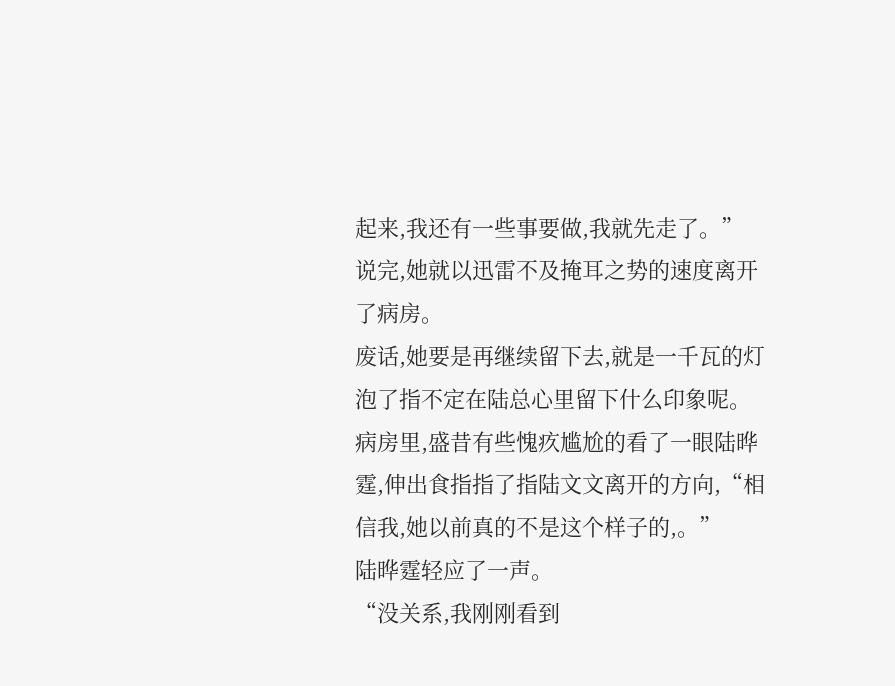起来,我还有一些事要做,我就先走了。”
说完,她就以迅雷不及掩耳之势的速度离开了病房。
废话,她要是再继续留下去,就是一千瓦的灯泡了指不定在陆总心里留下什么印象呢。
病房里,盛昔有些愧疚尴尬的看了一眼陆晔霆,伸出食指指了指陆文文离开的方向,“相信我,她以前真的不是这个样子的,。”
陆晔霆轻应了一声。
“没关系,我刚刚看到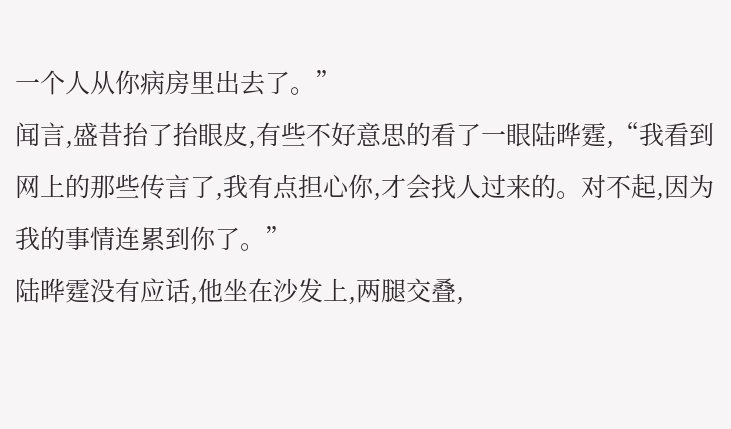一个人从你病房里出去了。”
闻言,盛昔抬了抬眼皮,有些不好意思的看了一眼陆晔霆,“我看到网上的那些传言了,我有点担心你,才会找人过来的。对不起,因为我的事情连累到你了。”
陆晔霆没有应话,他坐在沙发上,两腿交叠,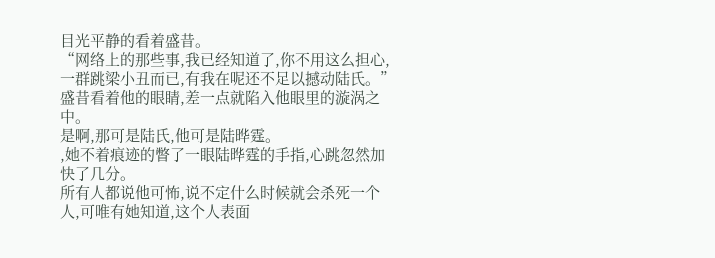目光平静的看着盛昔。
“网络上的那些事,我已经知道了,你不用这么担心,一群跳梁小丑而已,有我在呢还不足以撼动陆氏。”
盛昔看着他的眼睛,差一点就陷入他眼里的漩涡之中。
是啊,那可是陆氏,他可是陆晔霆。
,她不着痕迹的瞥了一眼陆晔霆的手指,心跳忽然加快了几分。
所有人都说他可怖,说不定什么时候就会杀死一个人,可唯有她知道,这个人表面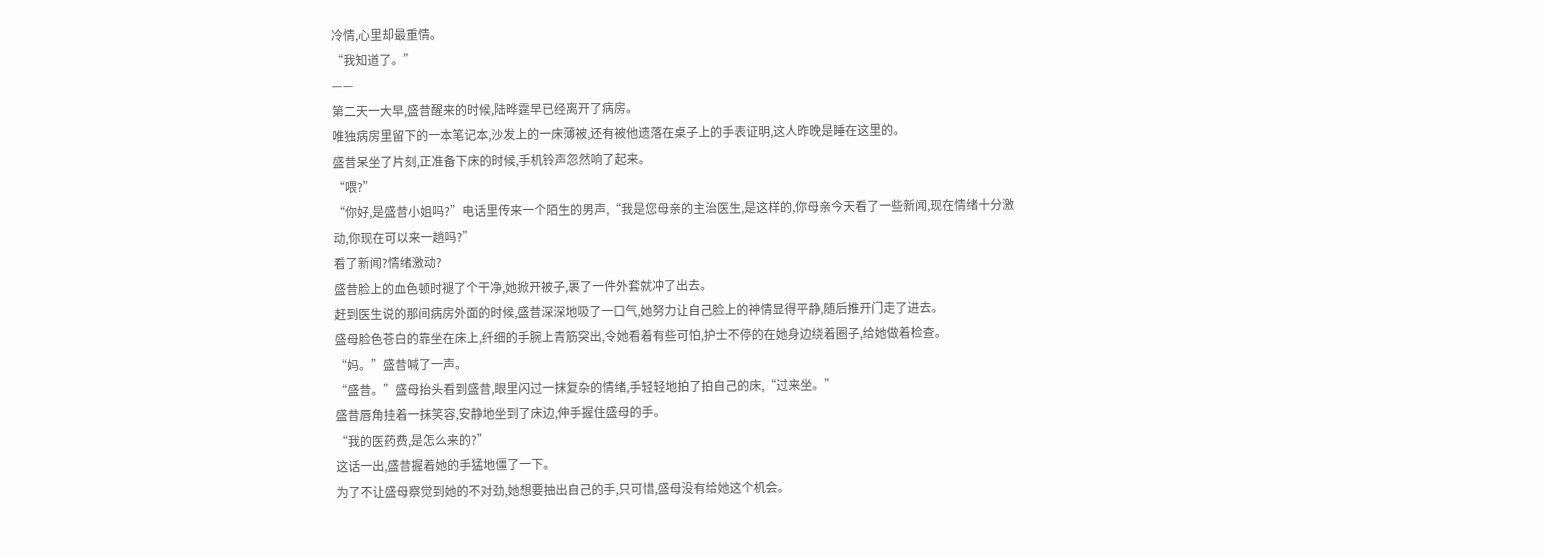冷情,心里却最重情。
“我知道了。”
——
第二天一大早,盛昔醒来的时候,陆晔霆早已经离开了病房。
唯独病房里留下的一本笔记本,沙发上的一床薄被,还有被他遗落在桌子上的手表证明,这人昨晚是睡在这里的。
盛昔呆坐了片刻,正准备下床的时候,手机铃声忽然响了起来。
“喂?”
“你好,是盛昔小姐吗?”电话里传来一个陌生的男声,“我是您母亲的主治医生,是这样的,你母亲今天看了一些新闻,现在情绪十分激动,你现在可以来一趟吗?”
看了新闻?情绪激动?
盛昔脸上的血色顿时褪了个干净,她掀开被子,裹了一件外套就冲了出去。
赶到医生说的那间病房外面的时候,盛昔深深地吸了一口气,她努力让自己脸上的神情显得平静,随后推开门走了进去。
盛母脸色苍白的靠坐在床上,纤细的手腕上青筋突出,令她看着有些可怕,护士不停的在她身边绕着圈子,给她做着检查。
“妈。”盛昔喊了一声。
“盛昔。”盛母抬头看到盛昔,眼里闪过一抹复杂的情绪,手轻轻地拍了拍自己的床,“过来坐。”
盛昔唇角挂着一抹笑容,安静地坐到了床边,伸手握住盛母的手。
“我的医药费,是怎么来的?”
这话一出,盛昔握着她的手猛地僵了一下。
为了不让盛母察觉到她的不对劲,她想要抽出自己的手,只可惜,盛母没有给她这个机会。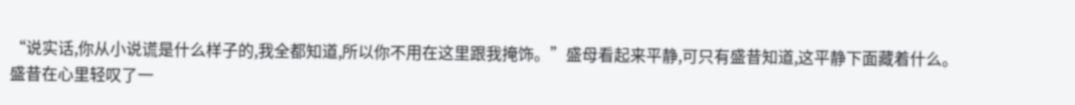“说实话,你从小说谎是什么样子的,我全都知道,所以你不用在这里跟我掩饰。”盛母看起来平静,可只有盛昔知道,这平静下面藏着什么。
盛昔在心里轻叹了一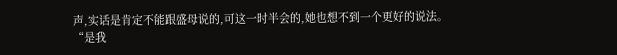声,实话是肯定不能跟盛母说的,可这一时半会的,她也想不到一个更好的说法。
“是我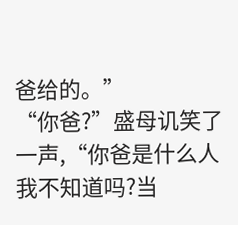爸给的。”
“你爸?”盛母讥笑了一声,“你爸是什么人我不知道吗?当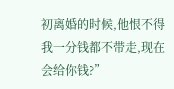初离婚的时候,他恨不得我一分钱都不带走,现在会给你钱?”